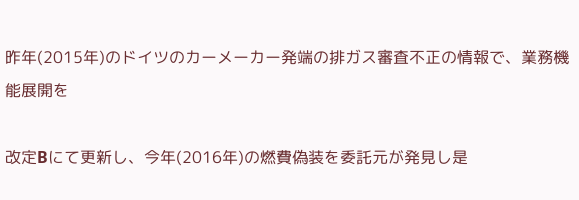昨年(2015年)のドイツのカーメーカー発端の排ガス審査不正の情報で、業務機能展開を

改定Bにて更新し、今年(2016年)の燃費偽装を委託元が発見し是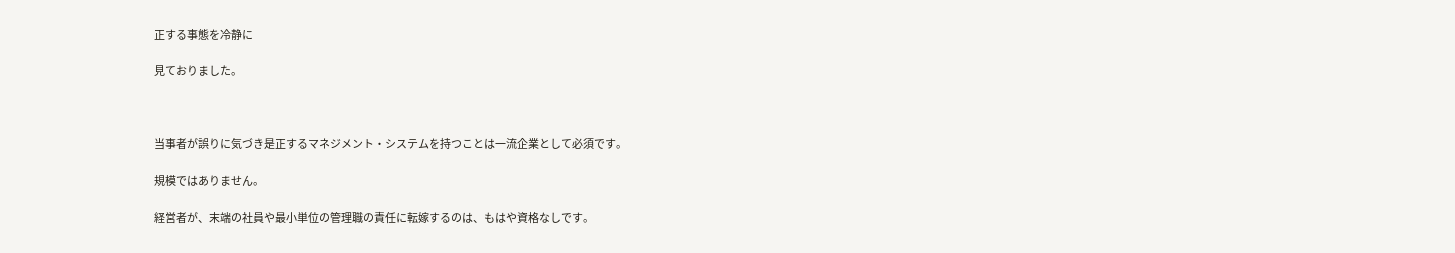正する事態を冷静に

見ておりました。



当事者が誤りに気づき是正するマネジメント・システムを持つことは一流企業として必須です。

規模ではありません。

経営者が、末端の社員や最小単位の管理職の責任に転嫁するのは、もはや資格なしです。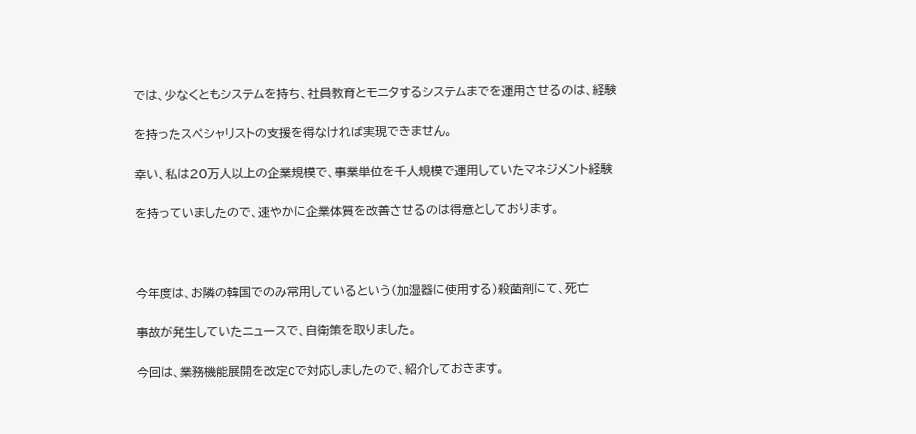では、少なくともシステムを持ち、社員教育とモニタするシステムまでを運用させるのは、経験

を持ったスペシャリストの支援を得なければ実現できません。

幸い、私は20万人以上の企業規模で、事業単位を千人規模で運用していたマネジメント経験

を持っていましたので、速やかに企業体質を改善させるのは得意としております。



今年度は、お隣の韓国でのみ常用しているという(加湿器に使用する)殺菌剤にて、死亡

事故が発生していたニュースで、自衛策を取りました。

今回は、業務機能展開を改定Cで対応しましたので、紹介しておきます。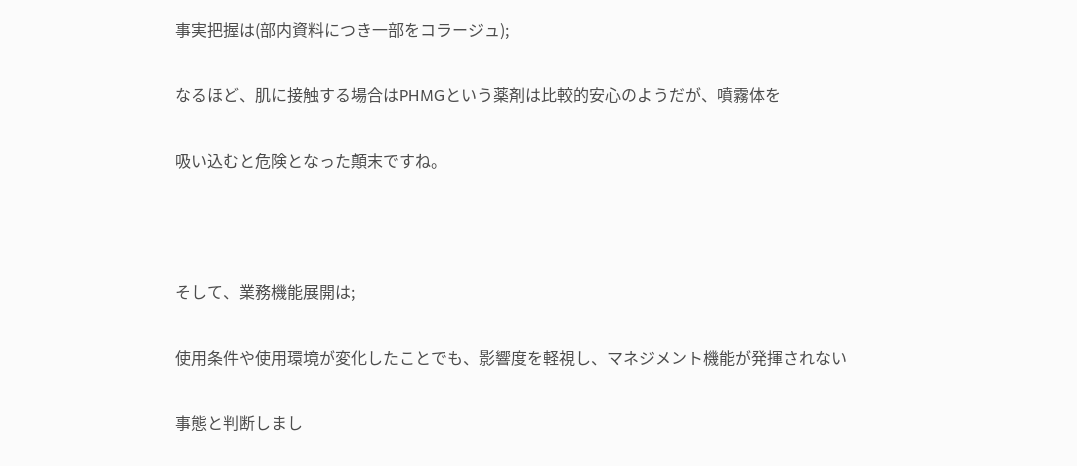事実把握は(部内資料につき一部をコラージュ);

なるほど、肌に接触する場合はPHMGという薬剤は比較的安心のようだが、噴霧体を

吸い込むと危険となった顛末ですね。



そして、業務機能展開は;

使用条件や使用環境が変化したことでも、影響度を軽視し、マネジメント機能が発揮されない

事態と判断しまし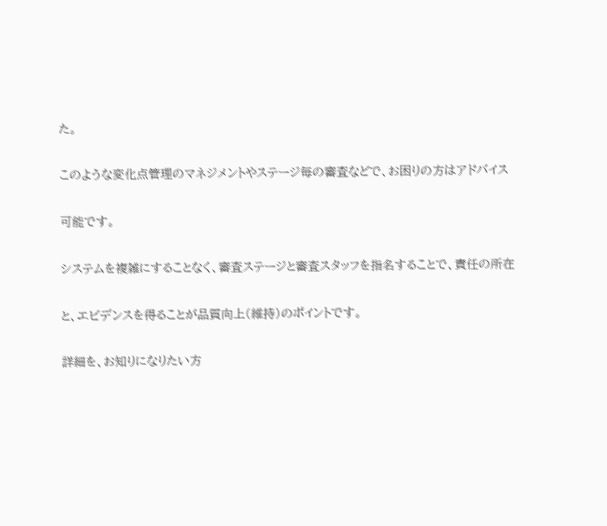た。

このような変化点管理のマネジメントやステージ毎の審査などで、お困りの方はアドバイス

可能です。

システムを複雑にすることなく、審査ステージと審査スタッフを指名することで、責任の所在

と、エビデンスを得ることが品質向上(維持)のポイントです。

詳細を、お知りになりたい方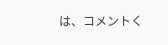は、コメントく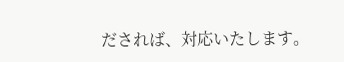だされば、対応いたします。